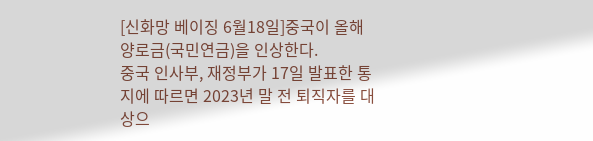[신화망 베이징 6월18일]중국이 올해 양로금(국민연금)을 인상한다.
중국 인사부, 재정부가 17일 발표한 통지에 따르면 2023년 말 전 퇴직자를 대상으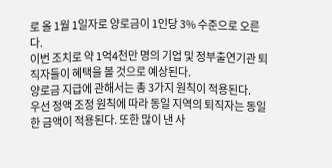로 올 1월 1일자로 양로금이 1인당 3% 수준으로 오른다.
이번 조치로 약 1억4천만 명의 기업 및 정부출연기관 퇴직자들이 혜택을 볼 것으로 예상된다.
양로금 지급에 관해서는 총 3가지 원칙이 적용된다.
우선 정액 조정 원칙에 따라 동일 지역의 퇴직자는 동일한 금액이 적용된다. 또한 많이 낸 사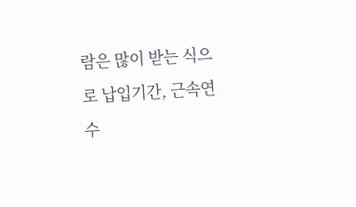람은 많이 받는 식으로 납입기간, 근속연수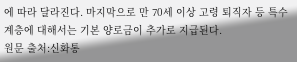에 따라 달라진다. 마지막으로 만 70세 이상 고령 퇴직자 등 특수 계층에 대해서는 기본 양로금이 추가로 지급된다.
원문 출처:신화통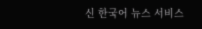신 한국어 뉴스 서비스